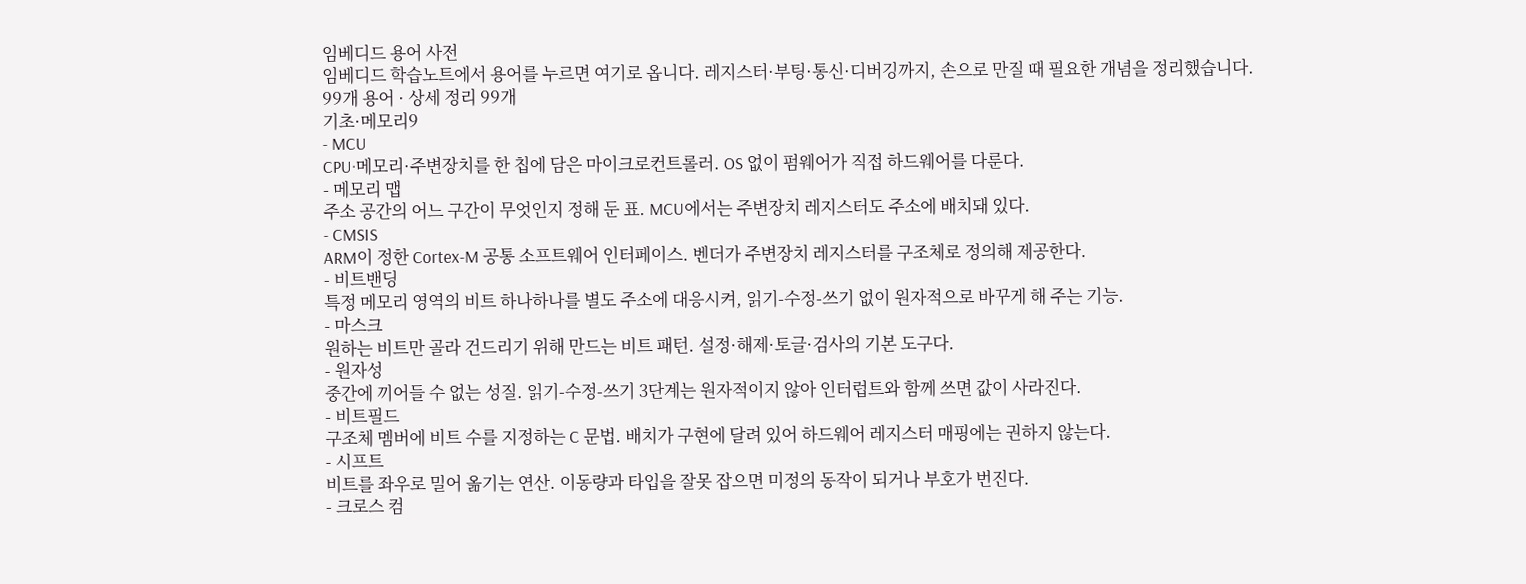임베디드 용어 사전
임베디드 학습노트에서 용어를 누르면 여기로 옵니다. 레지스터·부팅·통신·디버깅까지, 손으로 만질 때 필요한 개념을 정리했습니다.
99개 용어 · 상세 정리 99개
기초·메모리9
- MCU
CPU·메모리·주변장치를 한 칩에 담은 마이크로컨트롤러. OS 없이 펌웨어가 직접 하드웨어를 다룬다.
- 메모리 맵
주소 공간의 어느 구간이 무엇인지 정해 둔 표. MCU에서는 주변장치 레지스터도 주소에 배치돼 있다.
- CMSIS
ARM이 정한 Cortex-M 공통 소프트웨어 인터페이스. 벤더가 주변장치 레지스터를 구조체로 정의해 제공한다.
- 비트밴딩
특정 메모리 영역의 비트 하나하나를 별도 주소에 대응시켜, 읽기-수정-쓰기 없이 원자적으로 바꾸게 해 주는 기능.
- 마스크
원하는 비트만 골라 건드리기 위해 만드는 비트 패턴. 설정·해제·토글·검사의 기본 도구다.
- 원자성
중간에 끼어들 수 없는 성질. 읽기-수정-쓰기 3단계는 원자적이지 않아 인터럽트와 함께 쓰면 값이 사라진다.
- 비트필드
구조체 멤버에 비트 수를 지정하는 C 문법. 배치가 구현에 달려 있어 하드웨어 레지스터 매핑에는 권하지 않는다.
- 시프트
비트를 좌우로 밀어 옮기는 연산. 이동량과 타입을 잘못 잡으면 미정의 동작이 되거나 부호가 번진다.
- 크로스 컴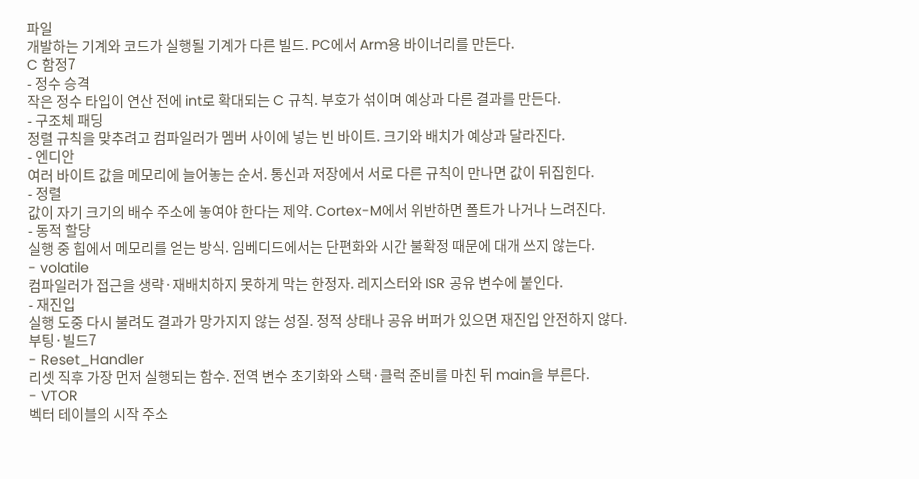파일
개발하는 기계와 코드가 실행될 기계가 다른 빌드. PC에서 Arm용 바이너리를 만든다.
C 함정7
- 정수 승격
작은 정수 타입이 연산 전에 int로 확대되는 C 규칙. 부호가 섞이며 예상과 다른 결과를 만든다.
- 구조체 패딩
정렬 규칙을 맞추려고 컴파일러가 멤버 사이에 넣는 빈 바이트. 크기와 배치가 예상과 달라진다.
- 엔디안
여러 바이트 값을 메모리에 늘어놓는 순서. 통신과 저장에서 서로 다른 규칙이 만나면 값이 뒤집힌다.
- 정렬
값이 자기 크기의 배수 주소에 놓여야 한다는 제약. Cortex-M에서 위반하면 폴트가 나거나 느려진다.
- 동적 할당
실행 중 힙에서 메모리를 얻는 방식. 임베디드에서는 단편화와 시간 불확정 때문에 대개 쓰지 않는다.
- volatile
컴파일러가 접근을 생략·재배치하지 못하게 막는 한정자. 레지스터와 ISR 공유 변수에 붙인다.
- 재진입
실행 도중 다시 불려도 결과가 망가지지 않는 성질. 정적 상태나 공유 버퍼가 있으면 재진입 안전하지 않다.
부팅·빌드7
- Reset_Handler
리셋 직후 가장 먼저 실행되는 함수. 전역 변수 초기화와 스택·클럭 준비를 마친 뒤 main을 부른다.
- VTOR
벡터 테이블의 시작 주소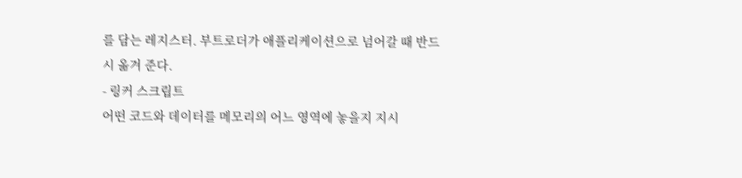를 담는 레지스터. 부트로더가 애플리케이션으로 넘어갈 때 반드시 옮겨 준다.
- 링커 스크립트
어떤 코드와 데이터를 메모리의 어느 영역에 놓을지 지시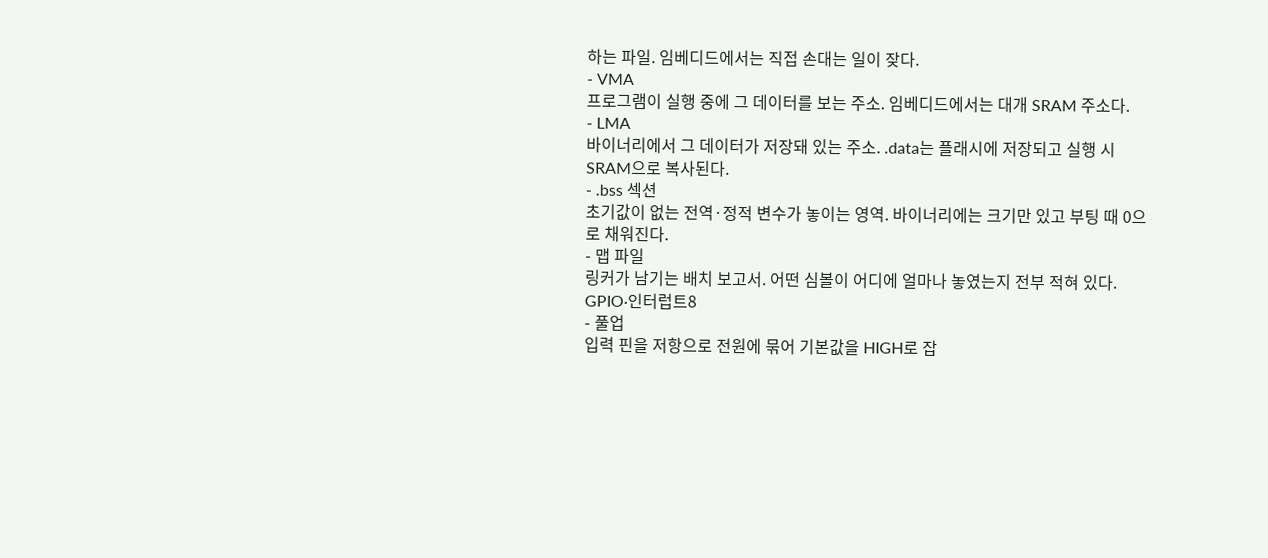하는 파일. 임베디드에서는 직접 손대는 일이 잦다.
- VMA
프로그램이 실행 중에 그 데이터를 보는 주소. 임베디드에서는 대개 SRAM 주소다.
- LMA
바이너리에서 그 데이터가 저장돼 있는 주소. .data는 플래시에 저장되고 실행 시 SRAM으로 복사된다.
- .bss 섹션
초기값이 없는 전역·정적 변수가 놓이는 영역. 바이너리에는 크기만 있고 부팅 때 0으로 채워진다.
- 맵 파일
링커가 남기는 배치 보고서. 어떤 심볼이 어디에 얼마나 놓였는지 전부 적혀 있다.
GPIO·인터럽트8
- 풀업
입력 핀을 저항으로 전원에 묶어 기본값을 HIGH로 잡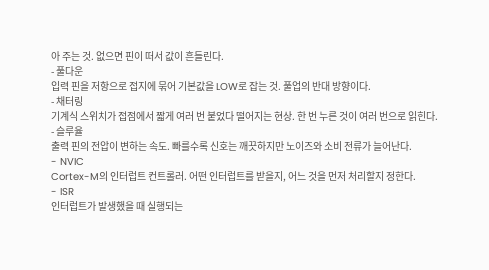아 주는 것. 없으면 핀이 떠서 값이 흔들린다.
- 풀다운
입력 핀을 저항으로 접지에 묶어 기본값을 LOW로 잡는 것. 풀업의 반대 방향이다.
- 채터링
기계식 스위치가 접점에서 짧게 여러 번 붙었다 떨어지는 현상. 한 번 누른 것이 여러 번으로 읽힌다.
- 슬루율
출력 핀의 전압이 변하는 속도. 빠를수록 신호는 깨끗하지만 노이즈와 소비 전류가 늘어난다.
- NVIC
Cortex-M의 인터럽트 컨트롤러. 어떤 인터럽트를 받을지, 어느 것을 먼저 처리할지 정한다.
- ISR
인터럽트가 발생했을 때 실행되는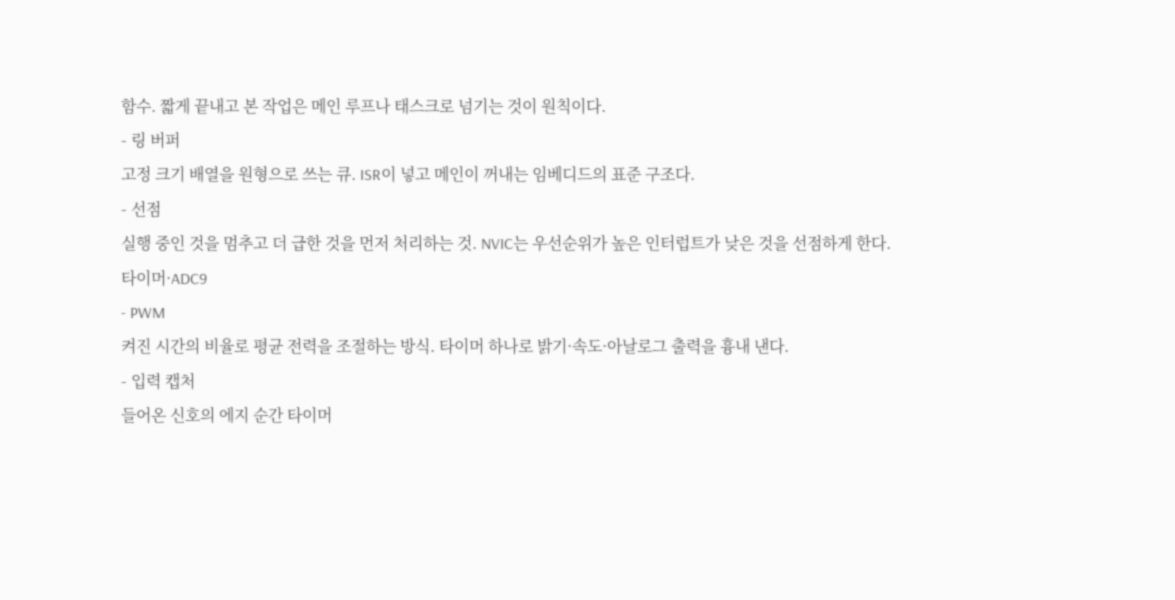함수. 짧게 끝내고 본 작업은 메인 루프나 태스크로 넘기는 것이 원칙이다.
- 링 버퍼
고정 크기 배열을 원형으로 쓰는 큐. ISR이 넣고 메인이 꺼내는 임베디드의 표준 구조다.
- 선점
실행 중인 것을 멈추고 더 급한 것을 먼저 처리하는 것. NVIC는 우선순위가 높은 인터럽트가 낮은 것을 선점하게 한다.
타이머·ADC9
- PWM
켜진 시간의 비율로 평균 전력을 조절하는 방식. 타이머 하나로 밝기·속도·아날로그 출력을 흉내 낸다.
- 입력 캡처
들어온 신호의 에지 순간 타이머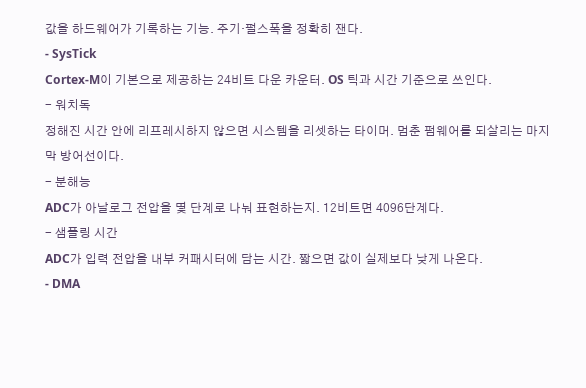값을 하드웨어가 기록하는 기능. 주기·펄스폭을 정확히 잰다.
- SysTick
Cortex-M이 기본으로 제공하는 24비트 다운 카운터. OS 틱과 시간 기준으로 쓰인다.
- 워치독
정해진 시간 안에 리프레시하지 않으면 시스템을 리셋하는 타이머. 멈춘 펌웨어를 되살리는 마지막 방어선이다.
- 분해능
ADC가 아날로그 전압을 몇 단계로 나눠 표현하는지. 12비트면 4096단계다.
- 샘플링 시간
ADC가 입력 전압을 내부 커패시터에 담는 시간. 짧으면 값이 실제보다 낮게 나온다.
- DMA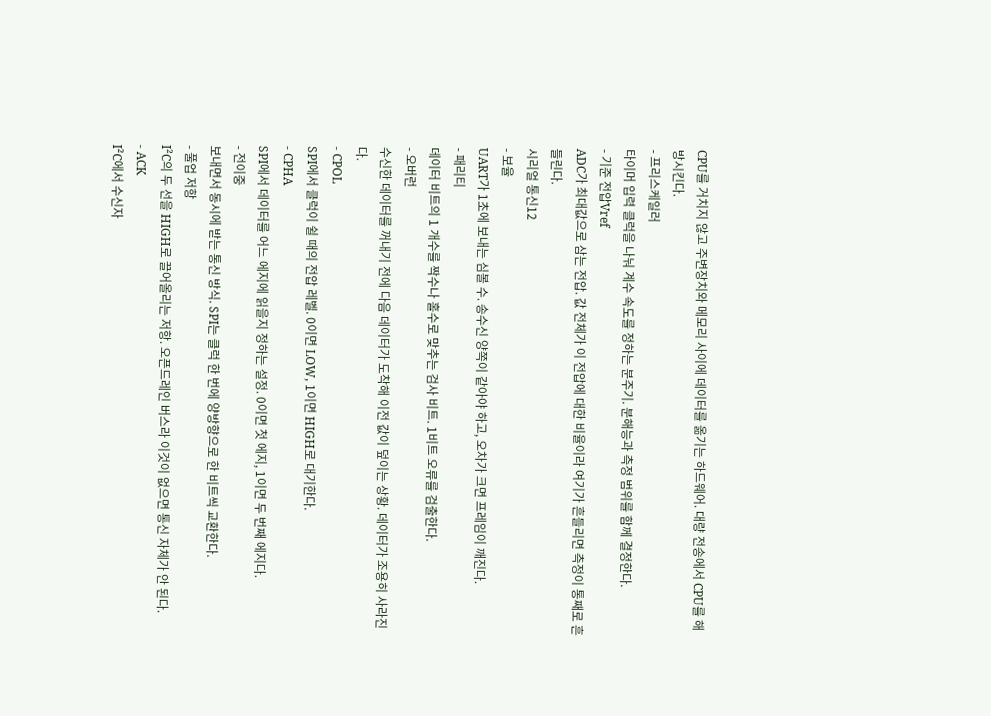CPU를 거치지 않고 주변장치와 메모리 사이에 데이터를 옮기는 하드웨어. 대량 전송에서 CPU를 해방시킨다.
- 프리스케일러
타이머 입력 클럭을 나눠 계수 속도를 정하는 분주기. 분해능과 측정 범위를 함께 결정한다.
- 기준 전압Vref
ADC가 최대값으로 삼는 전압. 값 전체가 이 전압에 대한 비율이라 여기가 흔들리면 측정이 통째로 흔들린다.
시리얼 통신12
- 보율
UART가 1초에 보내는 심볼 수. 송수신 양쪽이 같아야 하고, 오차가 크면 프레임이 깨진다.
- 패리티
데이터 비트의 1 개수를 짝수나 홀수로 맞추는 검사 비트. 1비트 오류를 검출한다.
- 오버런
수신한 데이터를 꺼내기 전에 다음 데이터가 도착해 이전 값이 덮이는 상황. 데이터가 조용히 사라진다.
- CPOL
SPI에서 클럭이 쉴 때의 전압 레벨. 0이면 LOW, 1이면 HIGH로 대기한다.
- CPHA
SPI에서 데이터를 어느 에지에 읽을지 정하는 설정. 0이면 첫 에지, 1이면 두 번째 에지다.
- 전이중
보내면서 동시에 받는 통신 방식. SPI는 클럭 한 번에 양방향으로 한 비트씩 교환한다.
- 풀업 저항
I²C의 두 선을 HIGH로 끌어올리는 저항. 오픈드레인 버스라 이것이 없으면 통신 자체가 안 된다.
- ACK
I²C에서 수신자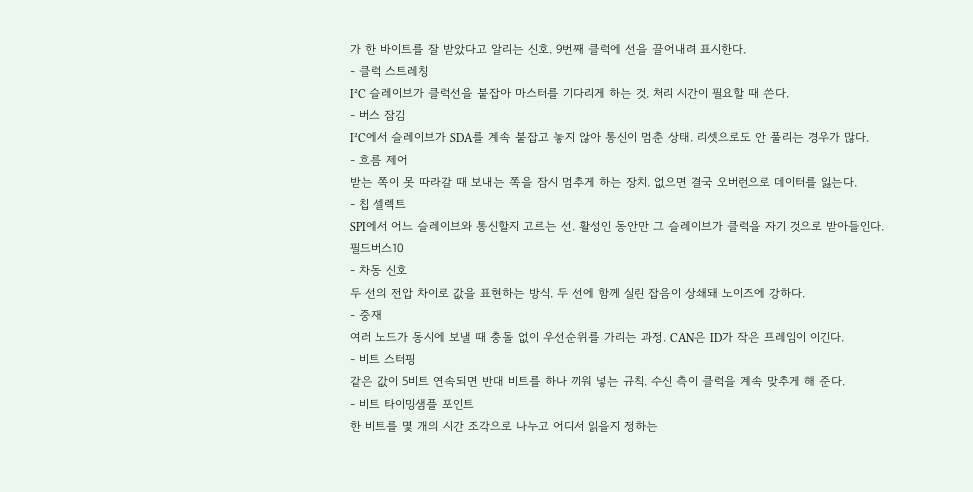가 한 바이트를 잘 받았다고 알리는 신호. 9번째 클럭에 선을 끌어내려 표시한다.
- 클럭 스트레칭
I²C 슬레이브가 클럭선을 붙잡아 마스터를 기다리게 하는 것. 처리 시간이 필요할 때 쓴다.
- 버스 잠김
I²C에서 슬레이브가 SDA를 계속 붙잡고 놓지 않아 통신이 멈춘 상태. 리셋으로도 안 풀리는 경우가 많다.
- 흐름 제어
받는 쪽이 못 따라갈 때 보내는 쪽을 잠시 멈추게 하는 장치. 없으면 결국 오버런으로 데이터를 잃는다.
- 칩 셀렉트
SPI에서 어느 슬레이브와 통신할지 고르는 선. 활성인 동안만 그 슬레이브가 클럭을 자기 것으로 받아들인다.
필드버스10
- 차동 신호
두 선의 전압 차이로 값을 표현하는 방식. 두 선에 함께 실린 잡음이 상쇄돼 노이즈에 강하다.
- 중재
여러 노드가 동시에 보낼 때 충돌 없이 우선순위를 가리는 과정. CAN은 ID가 작은 프레임이 이긴다.
- 비트 스터핑
같은 값이 5비트 연속되면 반대 비트를 하나 끼워 넣는 규칙. 수신 측이 클럭을 계속 맞추게 해 준다.
- 비트 타이밍샘플 포인트
한 비트를 몇 개의 시간 조각으로 나누고 어디서 읽을지 정하는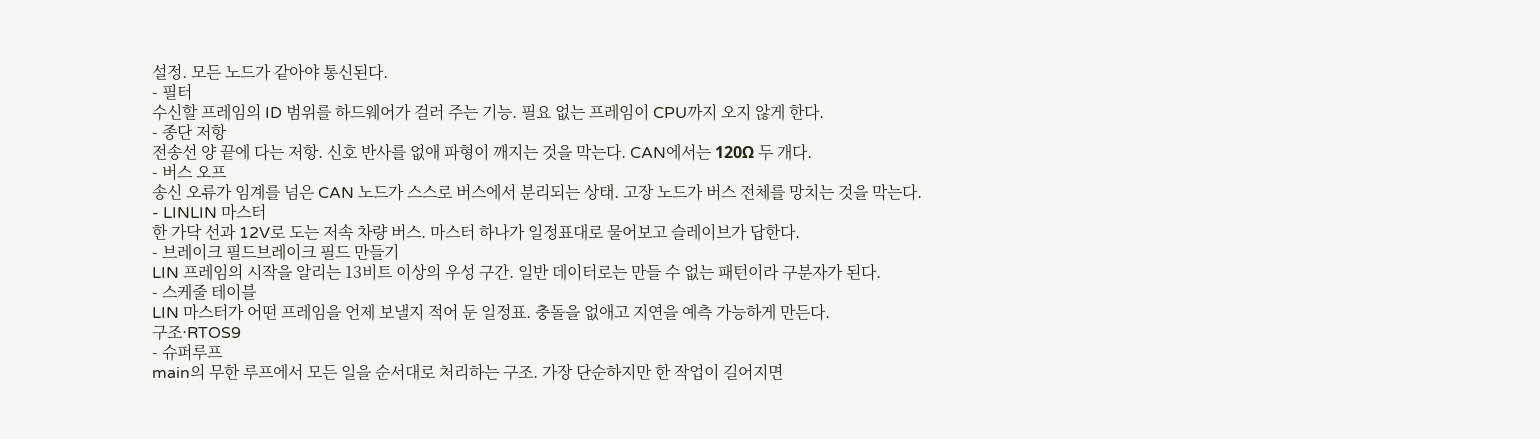설정. 모든 노드가 같아야 통신된다.
- 필터
수신할 프레임의 ID 범위를 하드웨어가 걸러 주는 기능. 필요 없는 프레임이 CPU까지 오지 않게 한다.
- 종단 저항
전송선 양 끝에 다는 저항. 신호 반사를 없애 파형이 깨지는 것을 막는다. CAN에서는 120Ω 두 개다.
- 버스 오프
송신 오류가 임계를 넘은 CAN 노드가 스스로 버스에서 분리되는 상태. 고장 노드가 버스 전체를 망치는 것을 막는다.
- LINLIN 마스터
한 가닥 선과 12V로 도는 저속 차량 버스. 마스터 하나가 일정표대로 물어보고 슬레이브가 답한다.
- 브레이크 필드브레이크 필드 만들기
LIN 프레임의 시작을 알리는 13비트 이상의 우성 구간. 일반 데이터로는 만들 수 없는 패턴이라 구분자가 된다.
- 스케줄 테이블
LIN 마스터가 어떤 프레임을 언제 보낼지 적어 둔 일정표. 충돌을 없애고 지연을 예측 가능하게 만든다.
구조·RTOS9
- 슈퍼루프
main의 무한 루프에서 모든 일을 순서대로 처리하는 구조. 가장 단순하지만 한 작업이 길어지면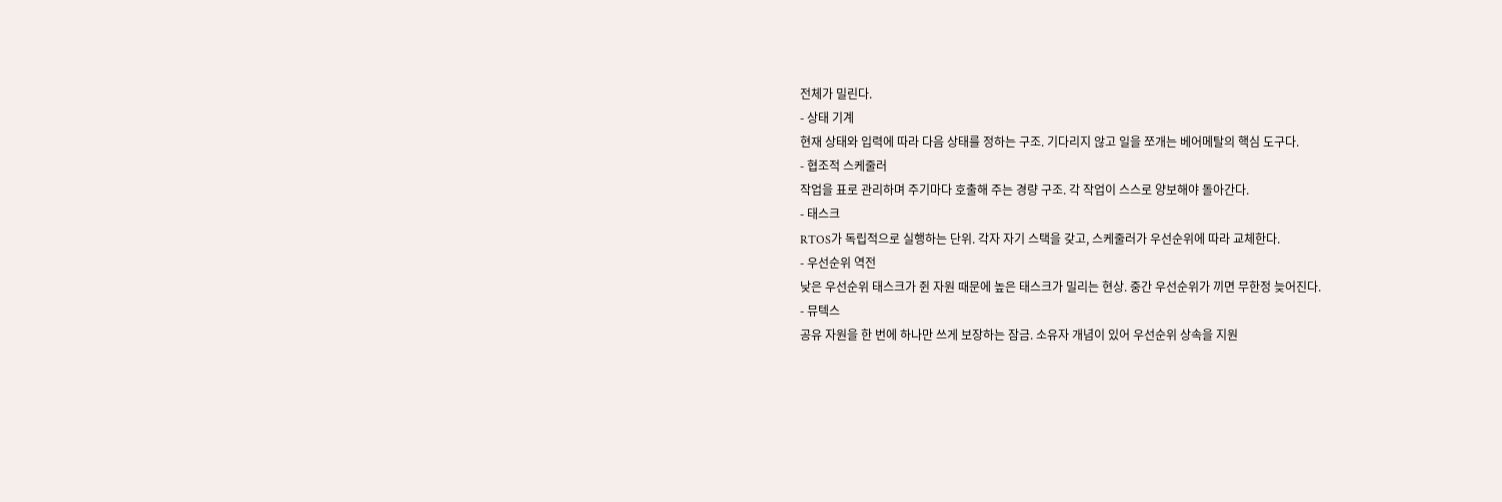전체가 밀린다.
- 상태 기계
현재 상태와 입력에 따라 다음 상태를 정하는 구조. 기다리지 않고 일을 쪼개는 베어메탈의 핵심 도구다.
- 협조적 스케줄러
작업을 표로 관리하며 주기마다 호출해 주는 경량 구조. 각 작업이 스스로 양보해야 돌아간다.
- 태스크
RTOS가 독립적으로 실행하는 단위. 각자 자기 스택을 갖고, 스케줄러가 우선순위에 따라 교체한다.
- 우선순위 역전
낮은 우선순위 태스크가 쥔 자원 때문에 높은 태스크가 밀리는 현상. 중간 우선순위가 끼면 무한정 늦어진다.
- 뮤텍스
공유 자원을 한 번에 하나만 쓰게 보장하는 잠금. 소유자 개념이 있어 우선순위 상속을 지원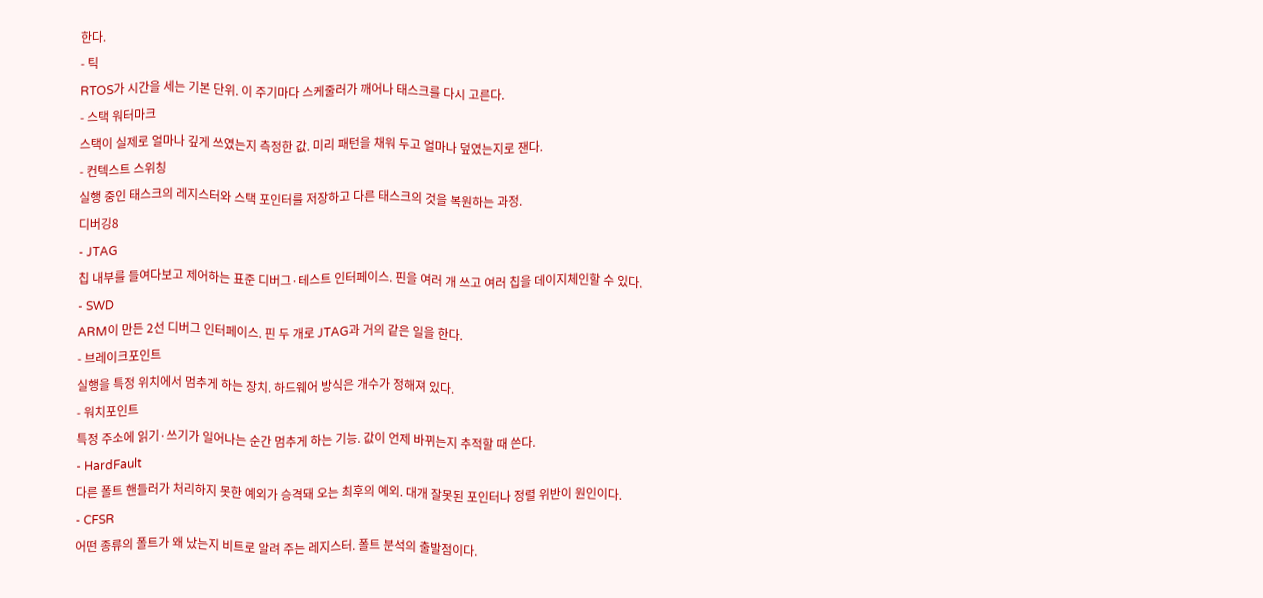한다.
- 틱
RTOS가 시간을 세는 기본 단위. 이 주기마다 스케줄러가 깨어나 태스크를 다시 고른다.
- 스택 워터마크
스택이 실제로 얼마나 깊게 쓰였는지 측정한 값. 미리 패턴을 채워 두고 얼마나 덮였는지로 잰다.
- 컨텍스트 스위칭
실행 중인 태스크의 레지스터와 스택 포인터를 저장하고 다른 태스크의 것을 복원하는 과정.
디버깅8
- JTAG
칩 내부를 들여다보고 제어하는 표준 디버그·테스트 인터페이스. 핀을 여러 개 쓰고 여러 칩을 데이지체인할 수 있다.
- SWD
ARM이 만든 2선 디버그 인터페이스. 핀 두 개로 JTAG과 거의 같은 일을 한다.
- 브레이크포인트
실행을 특정 위치에서 멈추게 하는 장치. 하드웨어 방식은 개수가 정해져 있다.
- 워치포인트
특정 주소에 읽기·쓰기가 일어나는 순간 멈추게 하는 기능. 값이 언제 바뀌는지 추적할 때 쓴다.
- HardFault
다른 폴트 핸들러가 처리하지 못한 예외가 승격돼 오는 최후의 예외. 대개 잘못된 포인터나 정렬 위반이 원인이다.
- CFSR
어떤 종류의 폴트가 왜 났는지 비트로 알려 주는 레지스터. 폴트 분석의 출발점이다.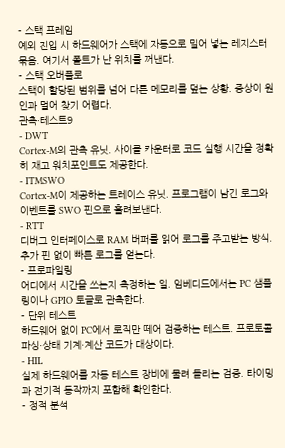- 스택 프레임
예외 진입 시 하드웨어가 스택에 자동으로 밀어 넣는 레지스터 묶음. 여기서 폴트가 난 위치를 꺼낸다.
- 스택 오버플로
스택이 할당된 범위를 넘어 다른 메모리를 덮는 상황. 증상이 원인과 멀어 찾기 어렵다.
관측·테스트9
- DWT
Cortex-M의 관측 유닛. 사이클 카운터로 코드 실행 시간을 정확히 재고 워치포인트도 제공한다.
- ITMSWO
Cortex-M이 제공하는 트레이스 유닛. 프로그램이 남긴 로그와 이벤트를 SWO 핀으로 흘려보낸다.
- RTT
디버그 인터페이스로 RAM 버퍼를 읽어 로그를 주고받는 방식. 추가 핀 없이 빠른 로그를 얻는다.
- 프로파일링
어디에서 시간을 쓰는지 측정하는 일. 임베디드에서는 PC 샘플링이나 GPIO 토글로 관측한다.
- 단위 테스트
하드웨어 없이 PC에서 로직만 떼어 검증하는 테스트. 프로토콜 파싱·상태 기계·계산 코드가 대상이다.
- HIL
실제 하드웨어를 자동 테스트 장비에 물려 돌리는 검증. 타이밍과 전기적 동작까지 포함해 확인한다.
- 정적 분석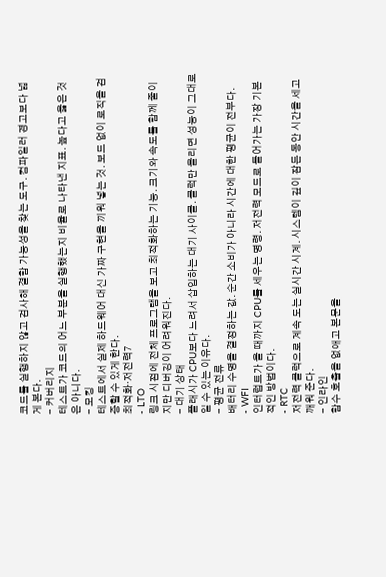코드를 실행하지 않고 검사해 결함 가능성을 찾는 도구. 컴파일러 경고보다 넓게 본다.
- 커버리지
테스트가 코드의 어느 부분을 실행했는지 비율로 나타낸 지표. 높다고 옳은 것은 아니다.
- 모킹
테스트에서 실제 하드웨어 대신 가짜 구현을 끼워 넣는 것. 보드 없이 로직을 검증할 수 있게 한다.
최적화·저전력7
- LTO
링크 시점에 전체 프로그램을 보고 최적화하는 기능. 크기와 속도를 함께 줄이지만 디버깅이 어려워진다.
- 대기 상태
플래시가 CPU보다 느려서 삽입하는 대기 사이클. 클럭만 올리면 성능이 그대로일 수 있는 이유다.
- 평균 전류
배터리 수명을 결정하는 값. 순간 소비가 아니라 시간에 대한 평균이 전부다.
- WFI
인터럽트가 올 때까지 CPU를 세우는 명령. 저전력 모드로 들어가는 가장 기본적인 방법이다.
- RTC
저전력 클럭으로 계속 도는 실시간 시계. 시스템이 깊이 잠든 동안 시간을 세고 깨워 준다.
- 인라인
함수 호출을 없애고 본문을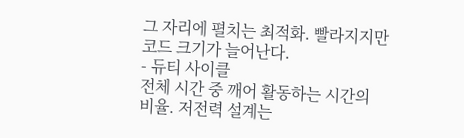그 자리에 펼치는 최적화. 빨라지지만 코드 크기가 늘어난다.
- 듀티 사이클
전체 시간 중 깨어 활동하는 시간의 비율. 저전력 설계는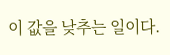이 값을 낮추는 일이다.